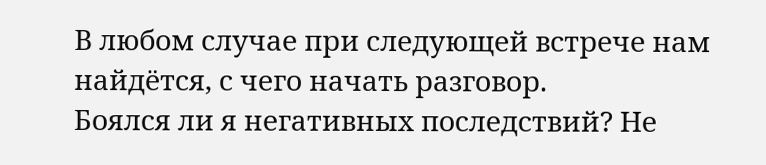В любом случае при следующей встрече нам найдётся, с чего начать разговор.
Боялся ли я негативных последствий? Не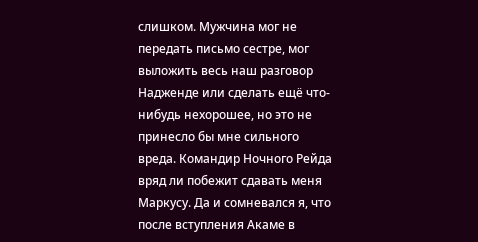слишком. Мужчина мог не передать письмо сестре, мог выложить весь наш разговор Надженде или сделать ещё что-нибудь нехорошее, но это не принесло бы мне сильного вреда. Командир Ночного Рейда вряд ли побежит сдавать меня Маркусу. Да и сомневался я, что после вступления Акаме в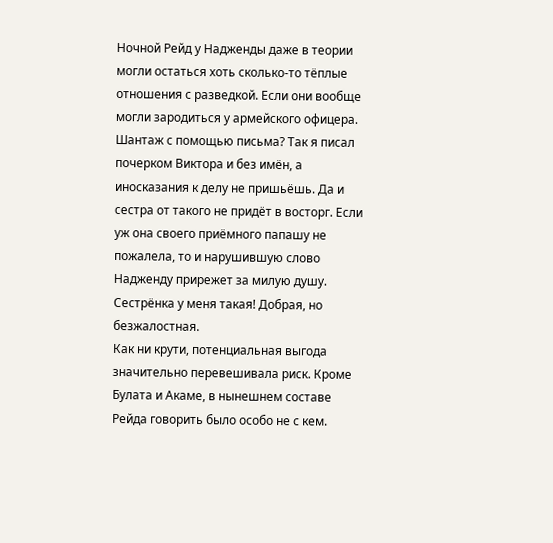Ночной Рейд у Надженды даже в теории могли остаться хоть сколько-то тёплые отношения с разведкой. Если они вообще могли зародиться у армейского офицера.
Шантаж с помощью письма? Так я писал почерком Виктора и без имён, а иносказания к делу не пришьёшь. Да и сестра от такого не придёт в восторг. Если уж она своего приёмного папашу не пожалела, то и нарушившую слово Надженду прирежет за милую душу.
Сестрёнка у меня такая! Добрая, но безжалостная.
Как ни крути, потенциальная выгода значительно перевешивала риск. Кроме Булата и Акаме, в нынешнем составе Рейда говорить было особо не с кем.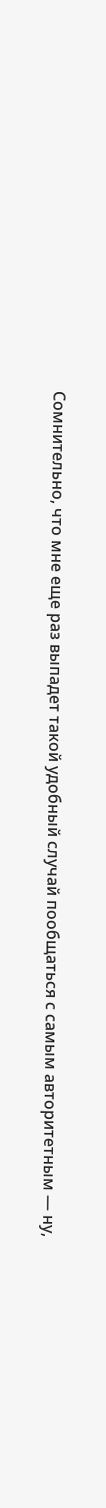Сомнительно, что мне еще раз выпадет такой удобный случай пообщаться с самым авторитетным — ну,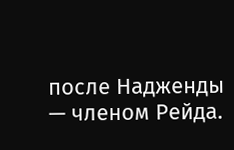после Надженды — членом Рейда.